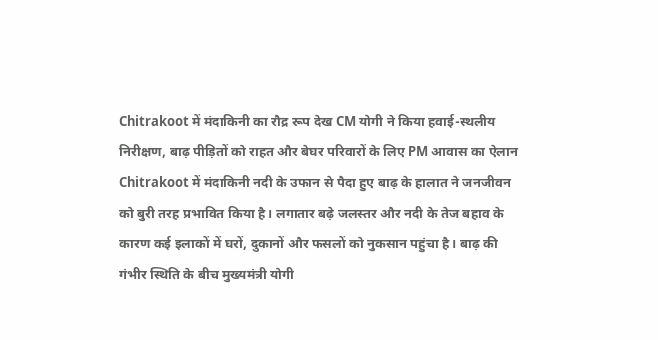Chitrakoot में मंदाकिनी का रौद्र रूप देख CM योगी ने किया हवाई-स्थलीय निरीक्षण, बाढ़ पीड़ितों को राहत और बेघर परिवारों के लिए PM आवास का ऐलान
Chitrakoot में मंदाकिनी नदी के उफान से पैदा हुए बाढ़ के हालात ने जनजीवन को बुरी तरह प्रभावित किया है। लगातार बढ़े जलस्तर और नदी के तेज बहाव के कारण कई इलाकों में घरों, दुकानों और फसलों को नुकसान पहुंचा है। बाढ़ की गंभीर स्थिति के बीच मुख्यमंत्री योगी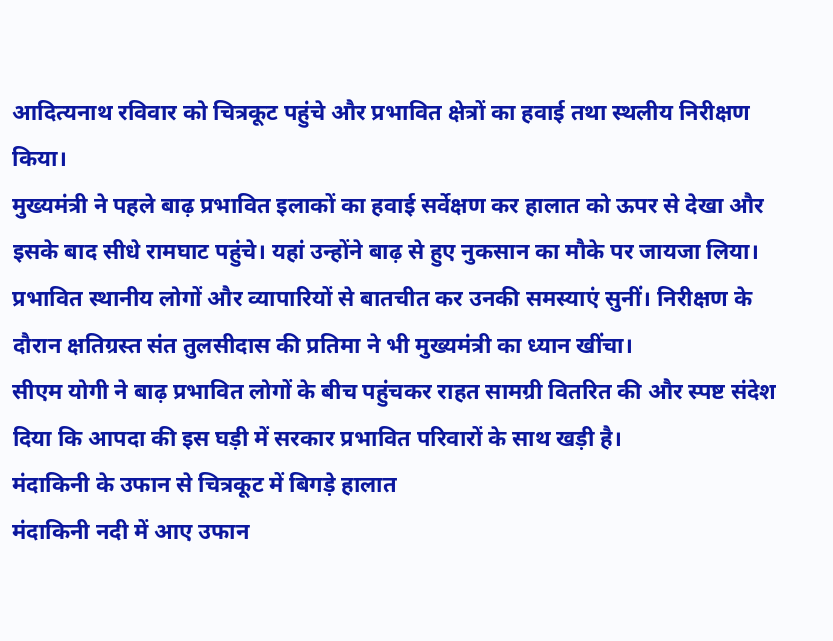आदित्यनाथ रविवार को चित्रकूट पहुंचे और प्रभावित क्षेत्रों का हवाई तथा स्थलीय निरीक्षण किया।
मुख्यमंत्री ने पहले बाढ़ प्रभावित इलाकों का हवाई सर्वेक्षण कर हालात को ऊपर से देखा और इसके बाद सीधे रामघाट पहुंचे। यहां उन्होंने बाढ़ से हुए नुकसान का मौके पर जायजा लिया। प्रभावित स्थानीय लोगों और व्यापारियों से बातचीत कर उनकी समस्याएं सुनीं। निरीक्षण के दौरान क्षतिग्रस्त संत तुलसीदास की प्रतिमा ने भी मुख्यमंत्री का ध्यान खींचा।
सीएम योगी ने बाढ़ प्रभावित लोगों के बीच पहुंचकर राहत सामग्री वितरित की और स्पष्ट संदेश दिया कि आपदा की इस घड़ी में सरकार प्रभावित परिवारों के साथ खड़ी है।
मंदाकिनी के उफान से चित्रकूट में बिगड़े हालात
मंदाकिनी नदी में आए उफान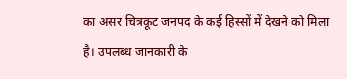का असर चित्रकूट जनपद के कई हिस्सों में देखने को मिला है। उपलब्ध जानकारी के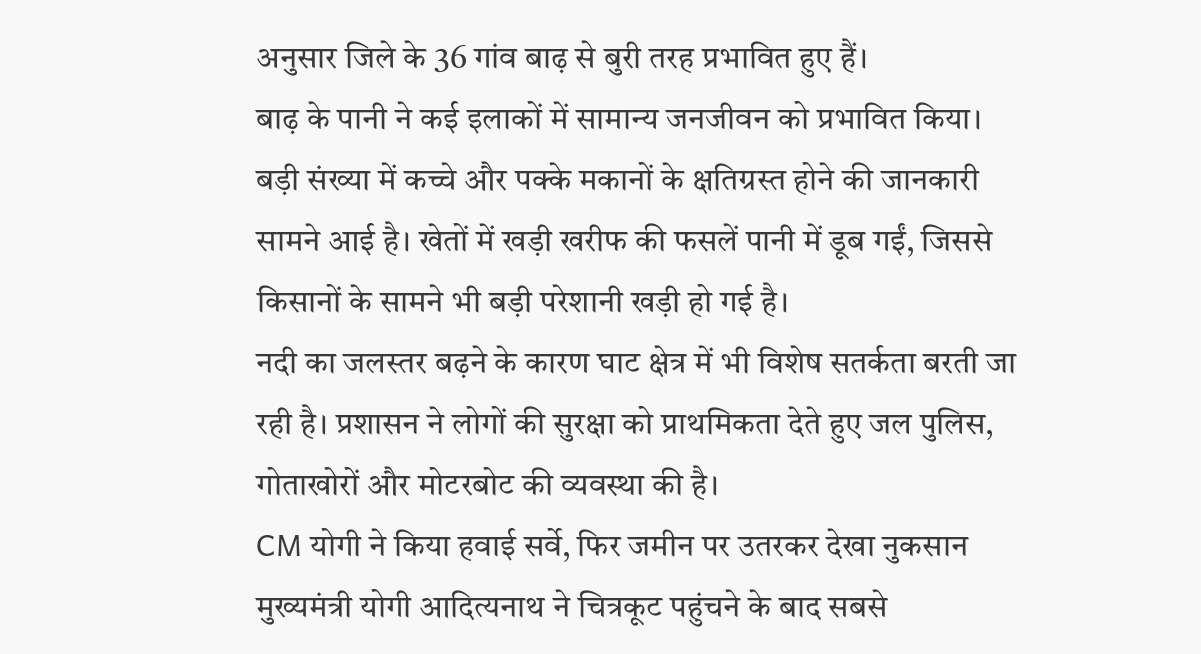अनुसार जिले के 36 गांव बाढ़ से बुरी तरह प्रभावित हुए हैं।
बाढ़ के पानी ने कई इलाकों में सामान्य जनजीवन को प्रभावित किया। बड़ी संख्या में कच्चे और पक्के मकानों के क्षतिग्रस्त होने की जानकारी सामने आई है। खेतों में खड़ी खरीफ की फसलें पानी में डूब गईं, जिससे किसानों के सामने भी बड़ी परेशानी खड़ी हो गई है।
नदी का जलस्तर बढ़ने के कारण घाट क्षेत्र में भी विशेष सतर्कता बरती जा रही है। प्रशासन ने लोगों की सुरक्षा को प्राथमिकता देते हुए जल पुलिस, गोताखोरों और मोटरबोट की व्यवस्था की है।
CM योगी ने किया हवाई सर्वे, फिर जमीन पर उतरकर देखा नुकसान
मुख्यमंत्री योगी आदित्यनाथ ने चित्रकूट पहुंचने के बाद सबसे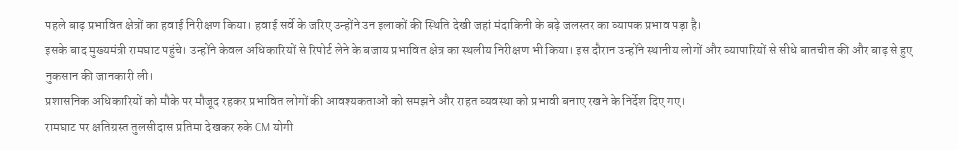पहले बाढ़ प्रभावित क्षेत्रों का हवाई निरीक्षण किया। हवाई सर्वे के जरिए उन्होंने उन इलाकों की स्थिति देखी जहां मंदाकिनी के बढ़े जलस्तर का व्यापक प्रभाव पड़ा है।
इसके बाद मुख्यमंत्री रामघाट पहुंचे। उन्होंने केवल अधिकारियों से रिपोर्ट लेने के बजाय प्रभावित क्षेत्र का स्थलीय निरीक्षण भी किया। इस दौरान उन्होंने स्थानीय लोगों और व्यापारियों से सीधे बातचीत की और बाढ़ से हुए नुकसान की जानकारी ली।
प्रशासनिक अधिकारियों को मौके पर मौजूद रहकर प्रभावित लोगों की आवश्यकताओं को समझने और राहत व्यवस्था को प्रभावी बनाए रखने के निर्देश दिए गए।
रामघाट पर क्षतिग्रस्त तुलसीदास प्रतिमा देखकर रुके CM योगी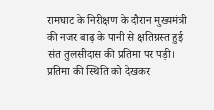रामघाट के निरीक्षण के दौरान मुख्यमंत्री की नजर बाढ़ के पानी से क्षतिग्रस्त हुई संत तुलसीदास की प्रतिमा पर पड़ी।
प्रतिमा की स्थिति को देखकर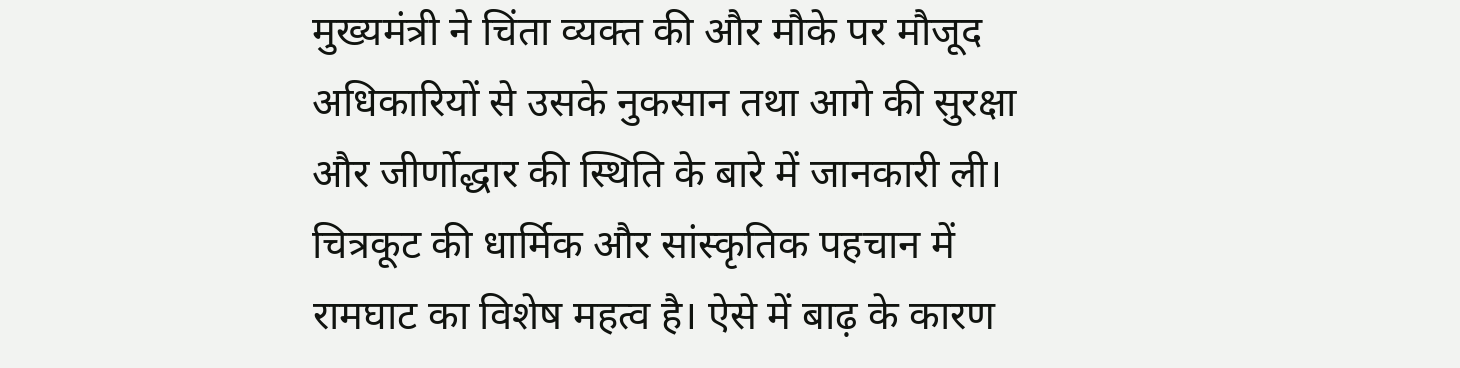मुख्यमंत्री ने चिंता व्यक्त की और मौके पर मौजूद अधिकारियों से उसके नुकसान तथा आगे की सुरक्षा और जीर्णोद्धार की स्थिति के बारे में जानकारी ली।
चित्रकूट की धार्मिक और सांस्कृतिक पहचान में रामघाट का विशेष महत्व है। ऐसे में बाढ़ के कारण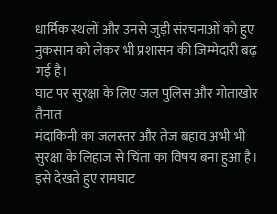धार्मिक स्थलों और उनसे जुड़ी संरचनाओं को हुए नुकसान को लेकर भी प्रशासन की जिम्मेदारी बढ़ गई है।
घाट पर सुरक्षा के लिए जल पुलिस और गोताखोर तैनात
मंदाकिनी का जलस्तर और तेज बहाव अभी भी सुरक्षा के लिहाज से चिंता का विषय बना हुआ है। इसे देखते हुए रामघाट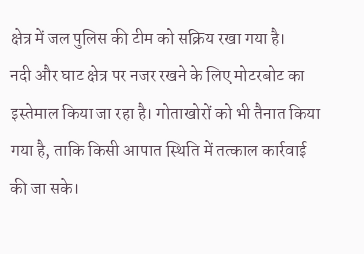क्षेत्र में जल पुलिस की टीम को सक्रिय रखा गया है।
नदी और घाट क्षेत्र पर नजर रखने के लिए मोटरबोट का इस्तेमाल किया जा रहा है। गोताखोरों को भी तैनात किया गया है, ताकि किसी आपात स्थिति में तत्काल कार्रवाई की जा सके।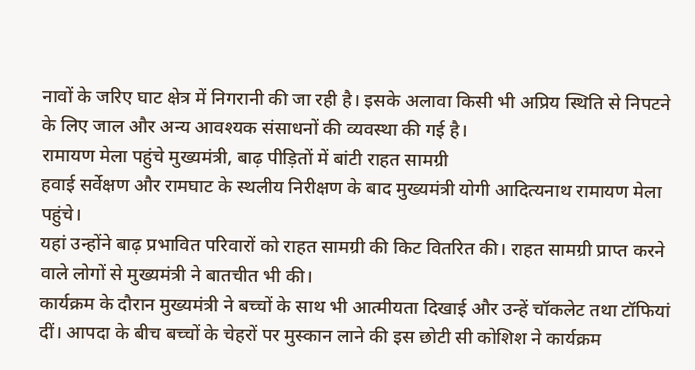नावों के जरिए घाट क्षेत्र में निगरानी की जा रही है। इसके अलावा किसी भी अप्रिय स्थिति से निपटने के लिए जाल और अन्य आवश्यक संसाधनों की व्यवस्था की गई है।
रामायण मेला पहुंचे मुख्यमंत्री, बाढ़ पीड़ितों में बांटी राहत सामग्री
हवाई सर्वेक्षण और रामघाट के स्थलीय निरीक्षण के बाद मुख्यमंत्री योगी आदित्यनाथ रामायण मेला पहुंचे।
यहां उन्होंने बाढ़ प्रभावित परिवारों को राहत सामग्री की किट वितरित की। राहत सामग्री प्राप्त करने वाले लोगों से मुख्यमंत्री ने बातचीत भी की।
कार्यक्रम के दौरान मुख्यमंत्री ने बच्चों के साथ भी आत्मीयता दिखाई और उन्हें चॉकलेट तथा टॉफियां दीं। आपदा के बीच बच्चों के चेहरों पर मुस्कान लाने की इस छोटी सी कोशिश ने कार्यक्रम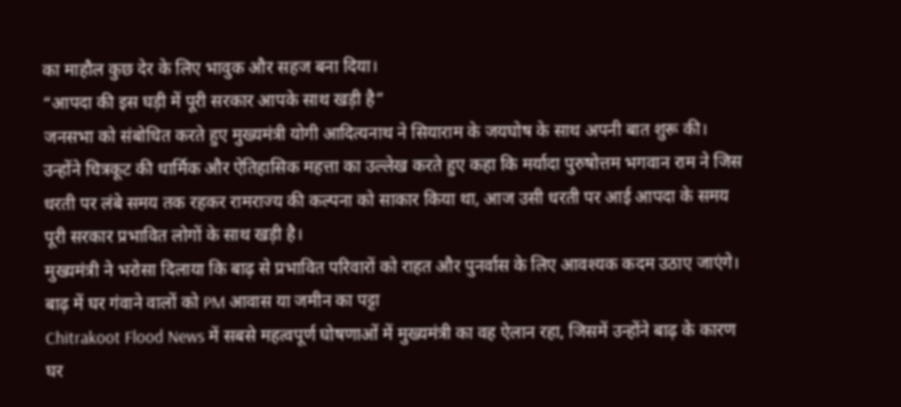का माहौल कुछ देर के लिए भावुक और सहज बना दिया।
“आपदा की इस घड़ी में पूरी सरकार आपके साथ खड़ी है”
जनसभा को संबोधित करते हुए मुख्यमंत्री योगी आदित्यनाथ ने सियाराम के जयघोष के साथ अपनी बात शुरू की।
उन्होंने चित्रकूट की धार्मिक और ऐतिहासिक महत्ता का उल्लेख करते हुए कहा कि मर्यादा पुरुषोत्तम भगवान राम ने जिस धरती पर लंबे समय तक रहकर रामराज्य की कल्पना को साकार किया था, आज उसी धरती पर आई आपदा के समय पूरी सरकार प्रभावित लोगों के साथ खड़ी है।
मुख्यमंत्री ने भरोसा दिलाया कि बाढ़ से प्रभावित परिवारों को राहत और पुनर्वास के लिए आवश्यक कदम उठाए जाएंगे।
बाढ़ में घर गंवाने वालों को PM आवास या जमीन का पट्टा
Chitrakoot Flood News में सबसे महत्वपूर्ण घोषणाओं में मुख्यमंत्री का वह ऐलान रहा, जिसमें उन्होंने बाढ़ के कारण घर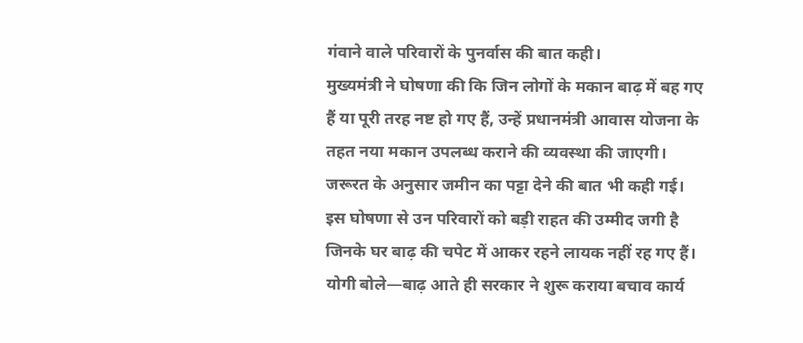गंवाने वाले परिवारों के पुनर्वास की बात कही।
मुख्यमंत्री ने घोषणा की कि जिन लोगों के मकान बाढ़ में बह गए हैं या पूरी तरह नष्ट हो गए हैं, उन्हें प्रधानमंत्री आवास योजना के तहत नया मकान उपलब्ध कराने की व्यवस्था की जाएगी। जरूरत के अनुसार जमीन का पट्टा देने की बात भी कही गई।
इस घोषणा से उन परिवारों को बड़ी राहत की उम्मीद जगी है जिनके घर बाढ़ की चपेट में आकर रहने लायक नहीं रह गए हैं।
योगी बोले—बाढ़ आते ही सरकार ने शुरू कराया बचाव कार्य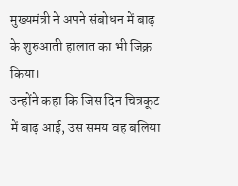मुख्यमंत्री ने अपने संबोधन में बाढ़ के शुरुआती हालात का भी जिक्र किया।
उन्होंने कहा कि जिस दिन चित्रकूट में बाढ़ आई, उस समय वह बलिया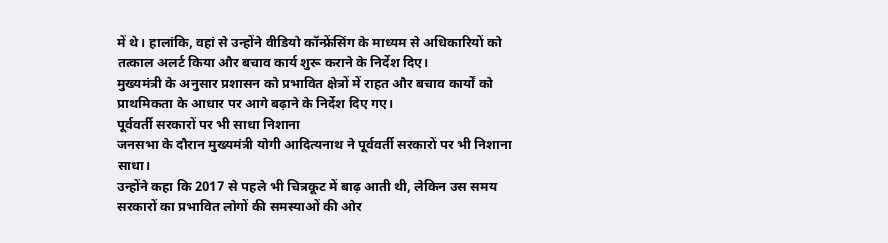में थे। हालांकि, वहां से उन्होंने वीडियो कॉन्फ्रेंसिंग के माध्यम से अधिकारियों को तत्काल अलर्ट किया और बचाव कार्य शुरू कराने के निर्देश दिए।
मुख्यमंत्री के अनुसार प्रशासन को प्रभावित क्षेत्रों में राहत और बचाव कार्यों को प्राथमिकता के आधार पर आगे बढ़ाने के निर्देश दिए गए।
पूर्ववर्ती सरकारों पर भी साधा निशाना
जनसभा के दौरान मुख्यमंत्री योगी आदित्यनाथ ने पूर्ववर्ती सरकारों पर भी निशाना साधा।
उन्होंने कहा कि 2017 से पहले भी चित्रकूट में बाढ़ आती थी, लेकिन उस समय सरकारों का प्रभावित लोगों की समस्याओं की ओर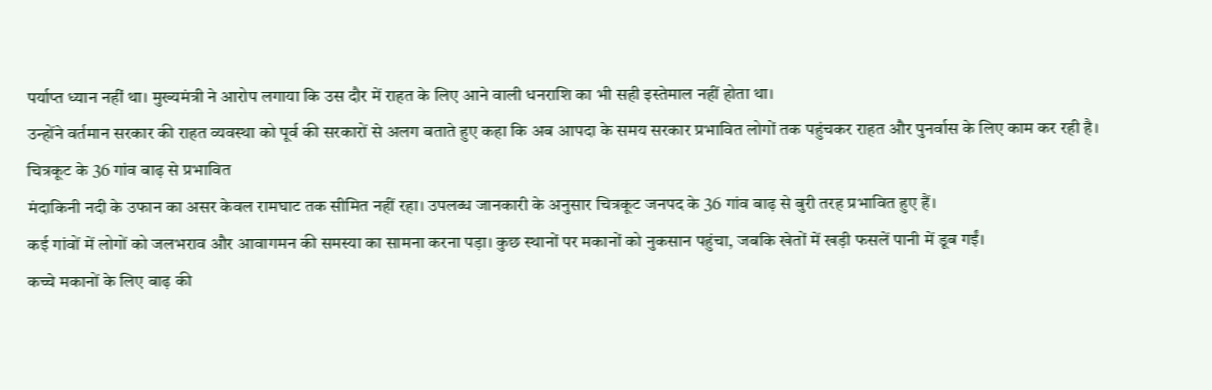पर्याप्त ध्यान नहीं था। मुख्यमंत्री ने आरोप लगाया कि उस दौर में राहत के लिए आने वाली धनराशि का भी सही इस्तेमाल नहीं होता था।
उन्होंने वर्तमान सरकार की राहत व्यवस्था को पूर्व की सरकारों से अलग बताते हुए कहा कि अब आपदा के समय सरकार प्रभावित लोगों तक पहुंचकर राहत और पुनर्वास के लिए काम कर रही है।
चित्रकूट के 36 गांव बाढ़ से प्रभावित
मंदाकिनी नदी के उफान का असर केवल रामघाट तक सीमित नहीं रहा। उपलब्ध जानकारी के अनुसार चित्रकूट जनपद के 36 गांव बाढ़ से बुरी तरह प्रभावित हुए हैं।
कई गांवों में लोगों को जलभराव और आवागमन की समस्या का सामना करना पड़ा। कुछ स्थानों पर मकानों को नुकसान पहुंचा, जबकि खेतों में खड़ी फसलें पानी में डूब गईं।
कच्चे मकानों के लिए बाढ़ की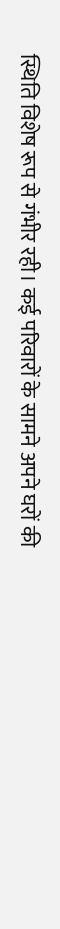स्थिति विशेष रूप से गंभीर रही। कई परिवारों के सामने अपने घरों की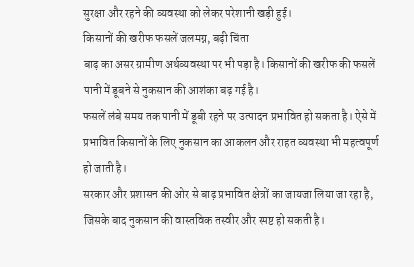सुरक्षा और रहने की व्यवस्था को लेकर परेशानी खड़ी हुई।
किसानों की खरीफ फसलें जलमग्न, बढ़ी चिंता
बाढ़ का असर ग्रामीण अर्थव्यवस्था पर भी पड़ा है। किसानों की खरीफ की फसलें पानी में डूबने से नुकसान की आशंका बढ़ गई है।
फसलें लंबे समय तक पानी में डूबी रहने पर उत्पादन प्रभावित हो सकता है। ऐसे में प्रभावित किसानों के लिए नुकसान का आकलन और राहत व्यवस्था भी महत्वपूर्ण हो जाती है।
सरकार और प्रशासन की ओर से बाढ़ प्रभावित क्षेत्रों का जायजा लिया जा रहा है, जिसके बाद नुकसान की वास्तविक तस्वीर और स्पष्ट हो सकती है।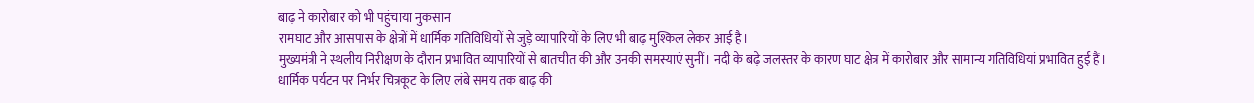बाढ़ ने कारोबार को भी पहुंचाया नुकसान
रामघाट और आसपास के क्षेत्रों में धार्मिक गतिविधियों से जुड़े व्यापारियों के लिए भी बाढ़ मुश्किल लेकर आई है।
मुख्यमंत्री ने स्थलीय निरीक्षण के दौरान प्रभावित व्यापारियों से बातचीत की और उनकी समस्याएं सुनीं। नदी के बढ़े जलस्तर के कारण घाट क्षेत्र में कारोबार और सामान्य गतिविधियां प्रभावित हुई हैं।
धार्मिक पर्यटन पर निर्भर चित्रकूट के लिए लंबे समय तक बाढ़ की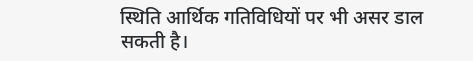स्थिति आर्थिक गतिविधियों पर भी असर डाल सकती है।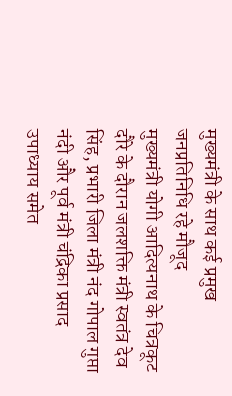मुख्यमंत्री के साथ कई प्रमुख जनप्रतिनिधि रहे मौजूद
मुख्यमंत्री योगी आदित्यनाथ के चित्रकूट दौरे के दौरान जलशक्ति मंत्री स्वतंत्र देव सिंह, प्रभारी जिला मंत्री नंद गोपाल गुप्ता नंदी और पूर्व मंत्री चंद्रिका प्रसाद उपाध्याय समेत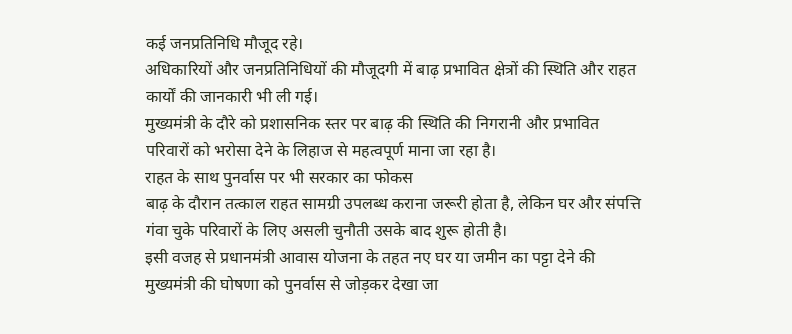कई जनप्रतिनिधि मौजूद रहे।
अधिकारियों और जनप्रतिनिधियों की मौजूदगी में बाढ़ प्रभावित क्षेत्रों की स्थिति और राहत कार्यों की जानकारी भी ली गई।
मुख्यमंत्री के दौरे को प्रशासनिक स्तर पर बाढ़ की स्थिति की निगरानी और प्रभावित परिवारों को भरोसा देने के लिहाज से महत्वपूर्ण माना जा रहा है।
राहत के साथ पुनर्वास पर भी सरकार का फोकस
बाढ़ के दौरान तत्काल राहत सामग्री उपलब्ध कराना जरूरी होता है, लेकिन घर और संपत्ति गंवा चुके परिवारों के लिए असली चुनौती उसके बाद शुरू होती है।
इसी वजह से प्रधानमंत्री आवास योजना के तहत नए घर या जमीन का पट्टा देने की मुख्यमंत्री की घोषणा को पुनर्वास से जोड़कर देखा जा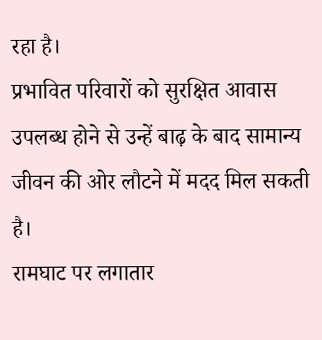रहा है।
प्रभावित परिवारों को सुरक्षित आवास उपलब्ध होने से उन्हें बाढ़ के बाद सामान्य जीवन की ओर लौटने में मदद मिल सकती है।
रामघाट पर लगातार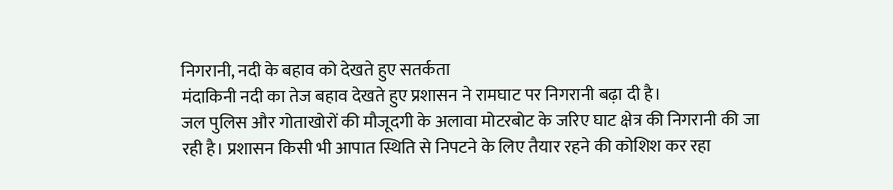निगरानी, नदी के बहाव को देखते हुए सतर्कता
मंदाकिनी नदी का तेज बहाव देखते हुए प्रशासन ने रामघाट पर निगरानी बढ़ा दी है।
जल पुलिस और गोताखोरों की मौजूदगी के अलावा मोटरबोट के जरिए घाट क्षेत्र की निगरानी की जा रही है। प्रशासन किसी भी आपात स्थिति से निपटने के लिए तैयार रहने की कोशिश कर रहा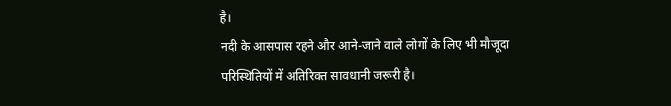है।
नदी के आसपास रहने और आने-जाने वाले लोगों के लिए भी मौजूदा परिस्थितियों में अतिरिक्त सावधानी जरूरी है।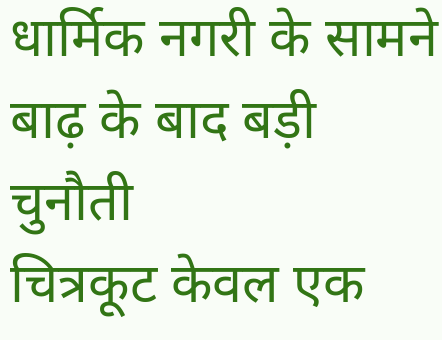धार्मिक नगरी के सामने बाढ़ के बाद बड़ी चुनौती
चित्रकूट केवल एक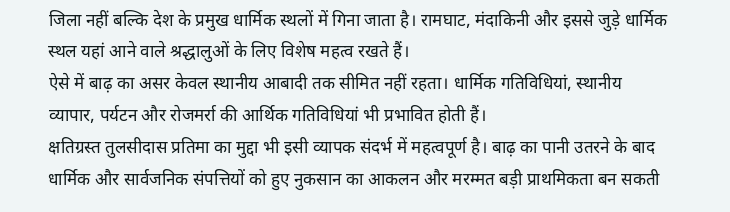जिला नहीं बल्कि देश के प्रमुख धार्मिक स्थलों में गिना जाता है। रामघाट, मंदाकिनी और इससे जुड़े धार्मिक स्थल यहां आने वाले श्रद्धालुओं के लिए विशेष महत्व रखते हैं।
ऐसे में बाढ़ का असर केवल स्थानीय आबादी तक सीमित नहीं रहता। धार्मिक गतिविधियां, स्थानीय व्यापार, पर्यटन और रोजमर्रा की आर्थिक गतिविधियां भी प्रभावित होती हैं।
क्षतिग्रस्त तुलसीदास प्रतिमा का मुद्दा भी इसी व्यापक संदर्भ में महत्वपूर्ण है। बाढ़ का पानी उतरने के बाद धार्मिक और सार्वजनिक संपत्तियों को हुए नुकसान का आकलन और मरम्मत बड़ी प्राथमिकता बन सकती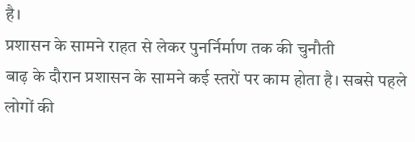है।
प्रशासन के सामने राहत से लेकर पुनर्निर्माण तक की चुनौती
बाढ़ के दौरान प्रशासन के सामने कई स्तरों पर काम होता है। सबसे पहले लोगों की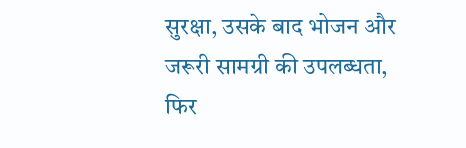सुरक्षा, उसके बाद भोजन और जरूरी सामग्री की उपलब्धता, फिर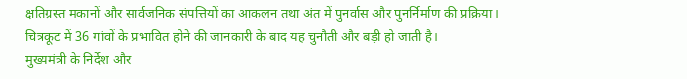क्षतिग्रस्त मकानों और सार्वजनिक संपत्तियों का आकलन तथा अंत में पुनर्वास और पुनर्निर्माण की प्रक्रिया।
चित्रकूट में 36 गांवों के प्रभावित होने की जानकारी के बाद यह चुनौती और बड़ी हो जाती है।
मुख्यमंत्री के निर्देश और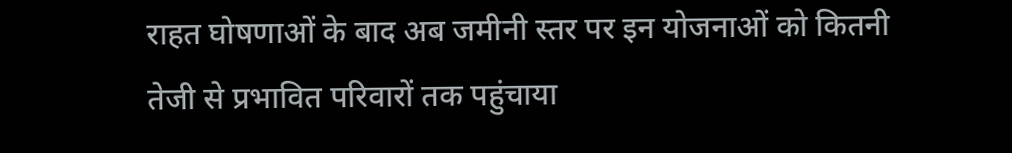राहत घोषणाओं के बाद अब जमीनी स्तर पर इन योजनाओं को कितनी तेजी से प्रभावित परिवारों तक पहुंचाया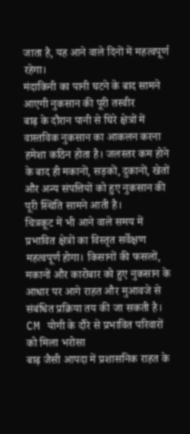जाता है, यह आने वाले दिनों में महत्वपूर्ण रहेगा।
मंदाकिनी का पानी घटने के बाद सामने आएगी नुकसान की पूरी तस्वीर
बाढ़ के दौरान पानी से घिरे क्षेत्रों में वास्तविक नुकसान का आकलन करना हमेशा कठिन होता है। जलस्तर कम होने के बाद ही मकानों, सड़कों, दुकानों, खेतों और अन्य संपत्तियों को हुए नुकसान की पूरी स्थिति सामने आती है।
चित्रकूट में भी आने वाले समय में प्रभावित क्षेत्रों का विस्तृत सर्वेक्षण महत्वपूर्ण होगा। किसानों की फसलों, मकानों और कारोबार को हुए नुकसान के आधार पर आगे राहत और मुआवजे से संबंधित प्रक्रिया तय की जा सकती है।
CM योगी के दौरे से प्रभावित परिवारों को मिला भरोसा
बाढ़ जैसी आपदा में प्रशासनिक राहत के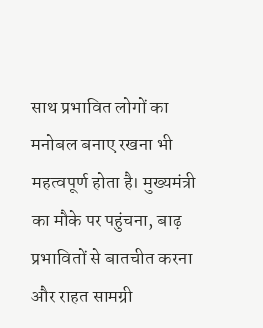साथ प्रभावित लोगों का मनोबल बनाए रखना भी महत्वपूर्ण होता है। मुख्यमंत्री का मौके पर पहुंचना, बाढ़ प्रभावितों से बातचीत करना और राहत सामग्री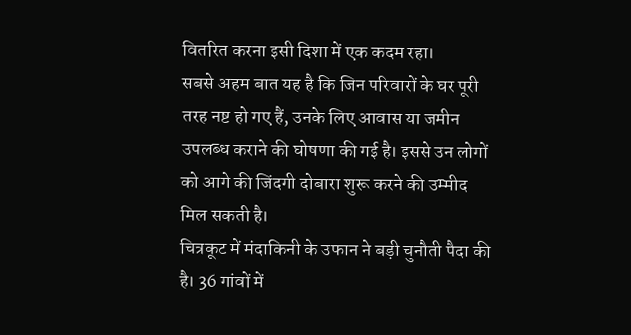वितरित करना इसी दिशा में एक कदम रहा।
सबसे अहम बात यह है कि जिन परिवारों के घर पूरी तरह नष्ट हो गए हैं, उनके लिए आवास या जमीन उपलब्ध कराने की घोषणा की गई है। इससे उन लोगों को आगे की जिंदगी दोबारा शुरू करने की उम्मीद मिल सकती है।
चित्रकूट में मंदाकिनी के उफान ने बड़ी चुनौती पैदा की है। 36 गांवों में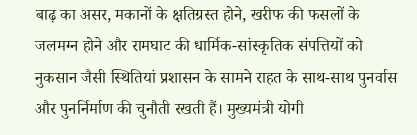बाढ़ का असर, मकानों के क्षतिग्रस्त होने, खरीफ की फसलों के जलमग्न होने और रामघाट की धार्मिक-सांस्कृतिक संपत्तियों को नुकसान जैसी स्थितियां प्रशासन के सामने राहत के साथ-साथ पुनर्वास और पुनर्निर्माण की चुनौती रखती हैं। मुख्यमंत्री योगी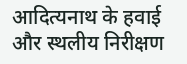आदित्यनाथ के हवाई और स्थलीय निरीक्षण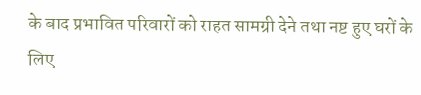के बाद प्रभावित परिवारों को राहत सामग्री देने तथा नष्ट हुए घरों के लिए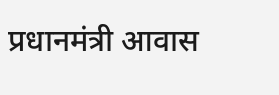प्रधानमंत्री आवास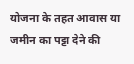योजना के तहत आवास या जमीन का पट्टा देने की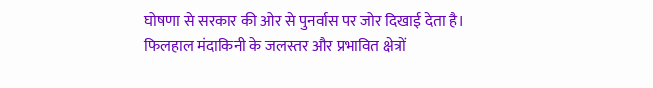घोषणा से सरकार की ओर से पुनर्वास पर जोर दिखाई देता है। फिलहाल मंदाकिनी के जलस्तर और प्रभावित क्षेत्रों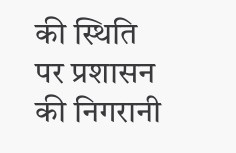की स्थिति पर प्रशासन की निगरानी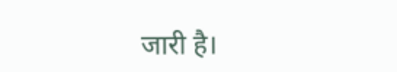जारी है।